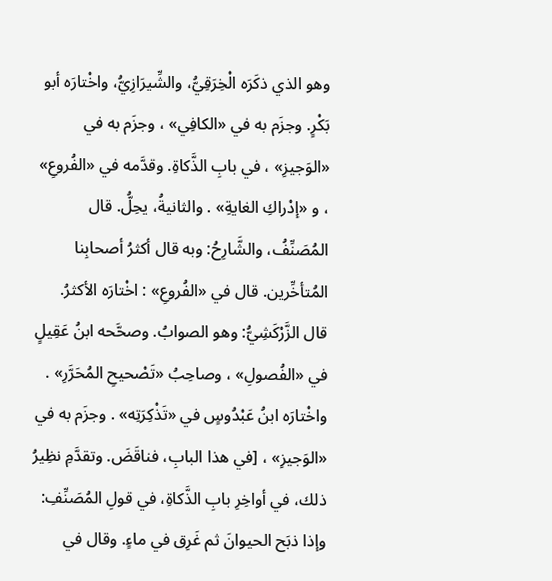وهو الذي ذكَرَه الْخِرَقِيُّ، والشِّيرَازِيُّ، واخْتارَه أبو بَكْرٍ. وجزَم به في «الكافِي» ، وجزَم به في «الوَجيزِ» ، في بابِ الذَّكاةِ. وقدَّمه في «الفُروعِ» ، و «إدْراكِ الغايةِ» . والثانيةُ، يحِلُّ. قال المُصَنِّفُ، والشَّارِحُ: وبه قال أكثرُ أصحابِنا المُتأخِّرين. قال في «الفُروعِ» : اخْتارَه الأكثرُ. قال الزَّرْكَشِيُّ: وهو الصوابُ. وصحَّحه ابنُ عَقِيلٍ في «الفُصولِ» ، وصاحِبُ «تَصْحيحِ المُحَرَّرِ» . واخْتارَه ابنُ عَبْدُوسٍ في «تَذْكِرَتِه» . وجزَم به في «الوَجيزِ» ، [في هذا البابِ، فناقَضَ. وتقدَّمِ نظِيرُ ذلك، في أواخِرِ بابِ الذَّكاةِ، في قولِ المُصَنِّفِ: وإذا ذبَح الحيوانَ ثم غَرِق في ماءٍ. وقال في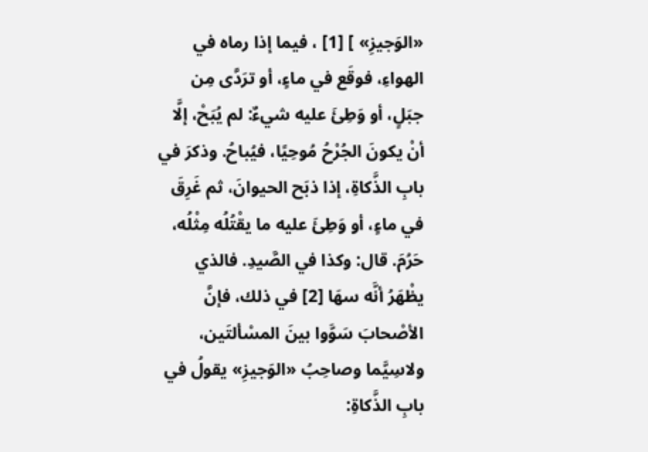«الوَجيزِ» ] [1] ، فيما إذا رماه في الهواءِ، فوقَع في ماءٍ، أو ترَدَّى مِن جبَلٍ، أو وَطِئَ عليه شيءٌ: لم يُبَحْ، إلَّا أنْ يكونَ الجُرْحُ مُوحِيًا، فيُباحُ. وذكرَ في بابِ الذَّكاةِ، إذا ذبَح الحيوانَ، ثم غَرِقَ في ماءٍ، أو وَطِئَ عليه ما يقْتُلُه مِثْلُه، حَرُمَ. قال: وكذا في الصَّيدِ. فالذي يظْهَرُ أنَّه سهَا [2] في ذلك، فإنَّ الأصْحابَ سَوَّوا بينَ المسْألتَين، ولاسِيَّما وصاحِبُ «الوَجيزِ» يقولُ في بابِ الذَّكاةِ: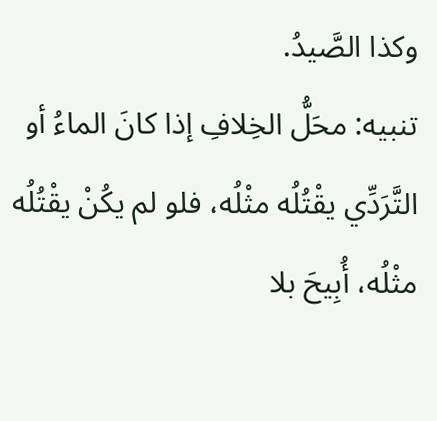وكذا الصَّيدُ.
تنبيه: محَلُّ الخِلافِ إذا كانَ الماءُ أو التَّرَدِّي يقْتُلُه مثْلُه، فلو لم يكُنْ يقْتُلُه مثْلُه، أُبِيحَ بلا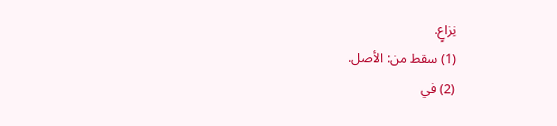نِزاعٍ.
(1) سقط من: الأصل.
(2) في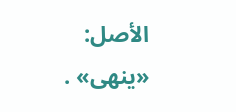الأصل: «ينهى» .